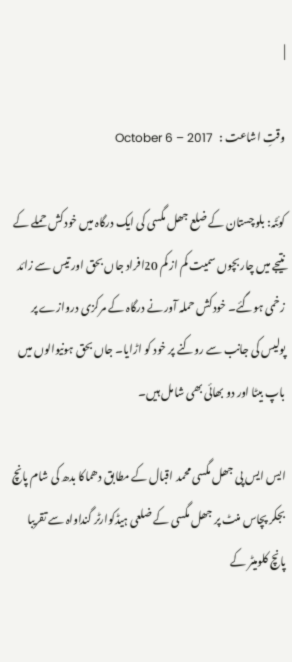|

وقتِ اشاعت :   October 6 – 2017

کوئٹہ: بلوچستان کے ضلع جھل مگسی کی ایک درگاہ میں خودکش حملے کے نتیجے میں چاربچوں سمیت کم از کم 20افراد جاں بحق اور تیس سے زائد زخمی ہوگئے۔ خودکش حملہ آور نے درگاہ کے مرکزی دروازے پر پولیس کی جانب سے روکنے پر خود کو اڑایا۔ جاں بحق ہونیوالوں میں باپ بیٹا اور دو بھائی بھی شامل ہیں۔

ایس ایس پی جھل مگسی محمد اقبال کے مطابق دھماکا بدھ کی شام پانچ بجکر پچاس منٹ پر جھل مگسی کے ضلعی ہیڈکوارٹر گنداواہ سے تقریبا پانچ کلومیٹر کے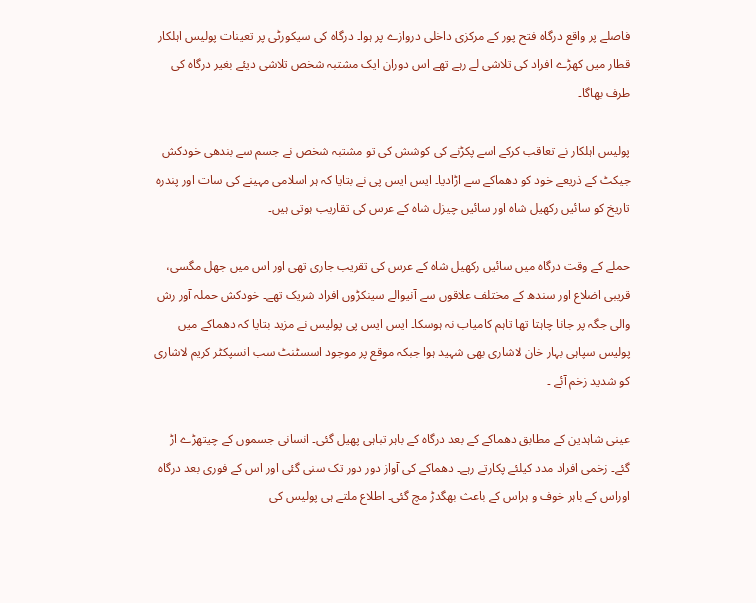فاصلے پر واقع درگاہ فتح پور کے مرکزی داخلی دروازے پر ہوا۔ درگاہ کی سیکورٹی پر تعینات پولیس اہلکار قطار میں کھڑے افراد کی تلاشی لے رہے تھے اس دوران ایک مشتبہ شخص تلاشی دیئے بغیر درگاہ کی طرف بھاگا۔

پولیس اہلکار نے تعاقب کرکے اسے پکڑنے کی کوشش کی تو مشتبہ شخص نے جسم سے بندھی خودکش جیکٹ کے ذریعے خود کو دھماکے سے اڑادیا۔ ایس ایس پی نے بتایا کہ ہر اسلامی مہینے کی سات اور پندرہ تاریخ کو سائیں رکھیل شاہ اور سائیں چیزل شاہ کے عرس کی تقاریب ہوتی ہیں۔

حملے کے وقت درگاہ میں سائیں رکھیل شاہ کے عرس کی تقریب جاری تھی اور اس میں جھل مگسی، قریبی اضلاع اور سندھ کے مختلف علاقوں سے آنیوالے سینکڑوں افراد شریک تھے۔ خودکش حملہ آور رش والی جگہ پر جانا چاہتا تھا تاہم کامیاب نہ ہوسکا۔ ایس ایس پی پولیس نے مزید بتایا کہ دھماکے میں پولیس سپاہی بہار خان لاشاری بھی شہید ہوا جبکہ موقع پر موجود اسسٹنٹ سب انسپکٹر کریم لاشاری کو شدید زخم آئے ۔

عینی شاہدین کے مطابق دھماکے کے بعد درگاہ کے باہر تباہی پھیل گئی۔ انسانی جسموں کے چیتھڑے اڑ گئے۔ زخمی افراد مدد کیلئے پکارتے رہے۔ دھماکے کی آواز دور دور تک سنی گئی اور اس کے فوری بعد درگاہ اوراس کے باہر خوف و ہراس کے باعث بھگدڑ مچ گئی۔ اطلاع ملتے ہی پولیس کی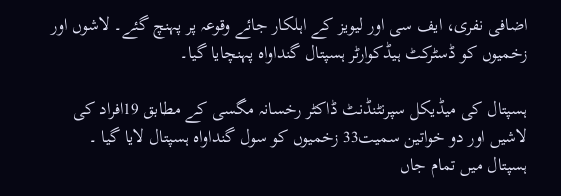اضافی نفری، ایف سی اور لیویز کے اہلکار جائے وقوعہ پر پہنچ گئے۔ لاشوں اور زخمیوں کو ڈسٹرکٹ ہیڈکوارٹر ہسپتال گنداواہ پہنچایا گیا۔

ہسپتال کی میڈیکل سپرنٹنڈنٹ ڈاکٹر رخسانہ مگسی کے مطابق 19افراد کی لاشیں اور دو خواتین سمیت33 زخمیوں کو سول گنداواہ ہسپتال لایا گیا ۔ ہسپتال میں تمام جاں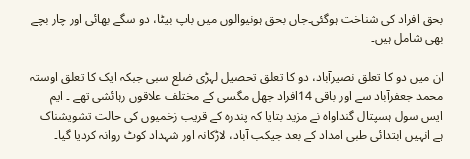بحق افراد کی شناخت ہوگئی۔جاں بحق ہونیوالوں میں باپ بیٹا، دو سگے بھائی اور چار بچے بھی شامل ہیں۔

ان میں دو کا تعلق نصیرآباد، دو کا تعلق تحصیل لہڑی ضلع سبی جبکہ ایک کا تعلق اوستہ محمد جعفرآباد سے اور باقی 14افراد جھل مگسی کے مختلف علاقوں رہائشی تھے ۔ ایم ایس سول ہسپتال گنداواہ نے مزید بتایا کہ پندرہ کے قریب زخمیوں کی حالت تشویشناک ہے انہیں ابتدائی طبی امداد کے بعد جیکب آباد، لاڑکانہ اور شہداد کوٹ روانہ کردیا گیا۔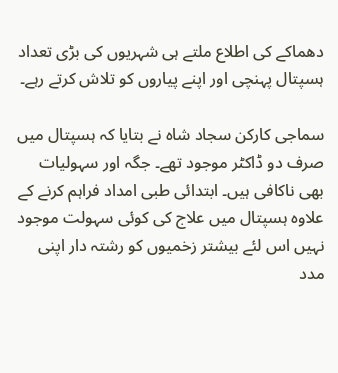دھماکے کی اطلاع ملتے ہی شہریوں کی بڑی تعداد ہسپتال پہنچی اور اپنے پیاروں کو تلاش کرتے رہے۔

سماجی کارکن سجاد شاہ نے بتایا کہ ہسپتال میں صرف دو ڈاکٹر موجود تھے۔ جگہ اور سہولیات بھی ناکافی ہیں۔ ابتدائی طبی امداد فراہم کرنے کے علاوہ ہسپتال میں علاج کی کوئی سہولت موجود نہیں اس لئے بیشتر زخمیوں کو رشتہ دار اپنی مدد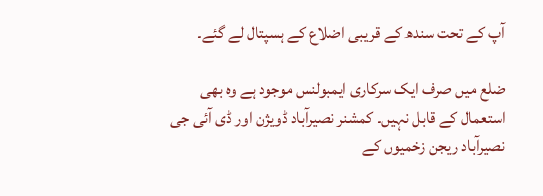آپ کے تحت سندھ کے قریبی اضلاع کے ہسپتال لے گئے۔

ضلع میں صرف ایک سرکاری ایمبولنس موجود ہے وہ بھی استعمال کے قابل نہیں۔ کمشنر نصیرآباد ڈویژن اور ڈی آئی جی نصیرآباد ریجن زخمیوں کے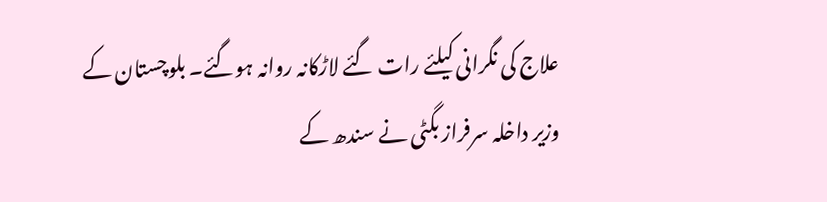علاج کی نگرانی کیلئے رات گئے لاڑکانہ روانہ ہوگئے۔ بلوچستان کے وزیر داخلہ سرفراز بگٹی نے سندھ کے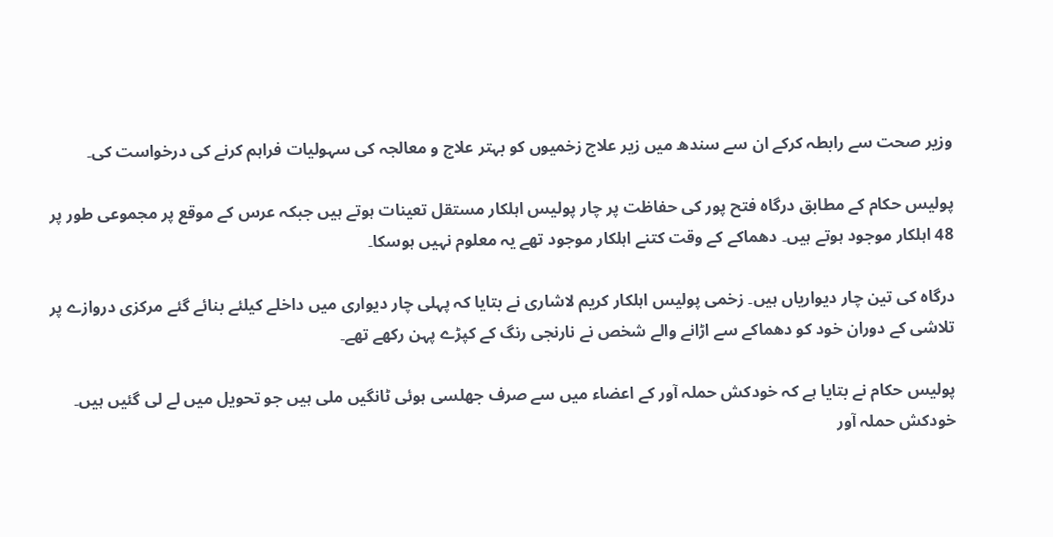وزیر صحت سے رابطہ کرکے ان سے سندھ میں زیر علاج زخمیوں کو بہتر علاج و معالجہ کی سہولیات فراہم کرنے کی درخواست کی۔

پولیس حکام کے مطابق درگاہ فتح پور کی حفاظت پر چار پولیس اہلکار مستقل تعینات ہوتے ہیں جبکہ عرس کے موقع پر مجموعی طور پر 48 اہلکار موجود ہوتے ہیں۔ دھماکے کے وقت کتنے اہلکار موجود تھے یہ معلوم نہیں ہوسکا۔

درگاہ کی تین چار دیواریاں ہیں۔ زخمی پولیس اہلکار کریم لاشاری نے بتایا کہ پہلی چار دیواری میں داخلے کیلئے بنائے گئے مرکزی دروازے پر تلاشی کے دوران خود کو دھماکے سے اڑانے والے شخص نے نارنجی رنگ کے کپڑے پہن رکھے تھے۔

پولیس حکام نے بتایا ہے کہ خودکش حملہ آور کے اعضاء میں سے صرف جھلسی ہوئی ٹانگیں ملی ہیں جو تحویل میں لے لی گئیں ہیں۔ خودکش حملہ آور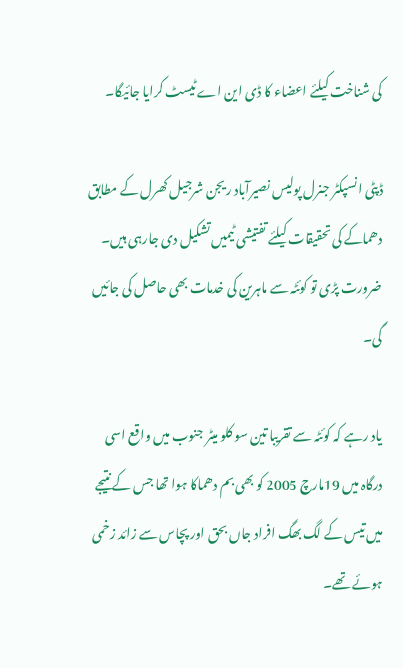کی شناخت کیلئے اعضاء کا ڈی این اے ٹیسٹ کرایا جائیگا۔

ڈپٹی انسپکٹر جنرل پولیس نصیرآباد ریجن شرجیل کھرل کے مطابق دھماکے کی تحقیقات کیلئے تفتیشی ٹیمیں تشکیل دی جارہی ہیں۔ ضرورت پڑی تو کوئٹہ سے ماہرین کی خدمات بھی حاصل کی جائیں گی۔

یاد رہے کہ کوئٹہ سے تقریبا تین سو کلو میٹر جنوب میں واقع اسی درگاہ میں 19مارچ 2005 کو بھی بم دھماکا ہوا تھا جس کے نتیجے میں تیس کے لگ بھگ افراد جاں بحق اور پچاس سے زائد زخمی ہوئے تھے۔